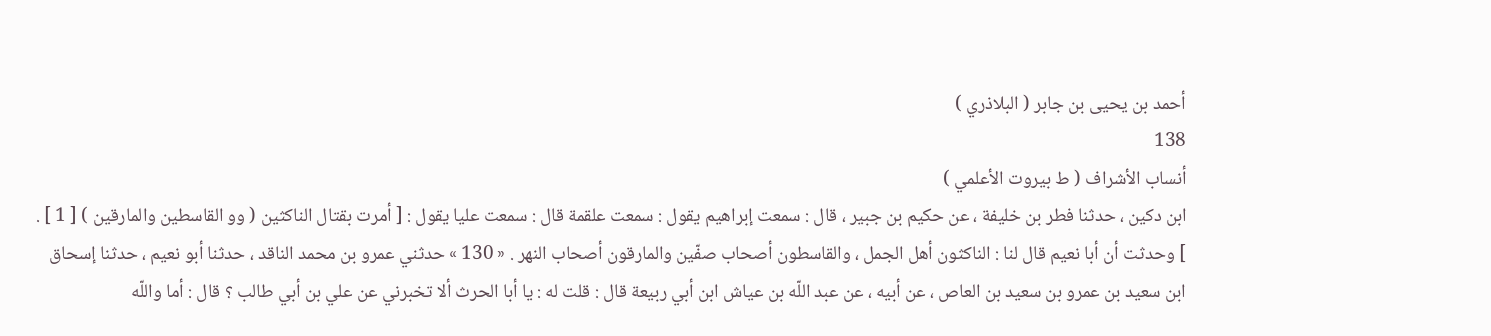أحمد بن يحيى بن جابر ( البلاذري )
138
أنساب الأشراف ( ط بيروت الأعلمي )
ابن دكين ، حدثنا فطر بن خليفة ، عن حكيم بن جبير ، قال : سمعت إبراهيم يقول : سمعت علقمة قال : سمعت عليا يقول : [ أمرت بقتال الناكثين ( وو القاسطين والمارقين ) [ 1 ] . ] وحدثت أن أبا نعيم قال لنا : الناكثون أهل الجمل ، والقاسطون أصحاب صفّين والمارقون أصحاب النهر . « 130 » حدثني عمرو بن محمد الناقد ، حدثنا أبو نعيم ، حدثنا إسحاق ابن سعيد بن عمرو بن سعيد بن العاص ، عن أبيه ، عن عبد اللّه بن عياش ابن أبي ربيعة قال : قلت له : يا أبا الحرث ألا تخبرني عن علي بن أبي طالب ؟ قال : أما واللّه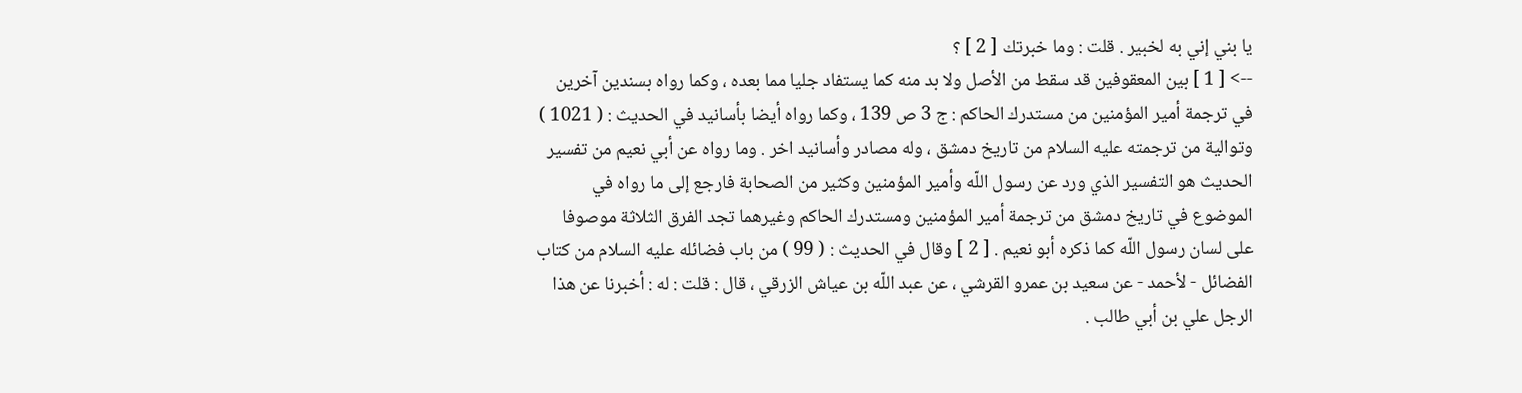يا بني إني به لخبير . قلت : وما خبرتك [ 2 ] ؟
--> [ 1 ] بين المعقوفين قد سقط من الأصل ولا بد منه كما يستفاد جليا مما بعده ، وكما رواه بسندين آخرين في ترجمة أمير المؤمنين من مستدرك الحاكم : ج 3 ص 139 ، وكما رواه أيضا بأسانيد في الحديث : ( 1021 ) وتوالية من ترجمته عليه السلام من تاريخ دمشق ، وله مصادر وأسانيد اخر . وما رواه عن أبي نعيم من تفسير الحديث هو التفسير الذي ورد عن رسول اللّه وأمير المؤمنين وكثير من الصحابة فارجع إلى ما رواه في الموضوع في تاريخ دمشق من ترجمة أمير المؤمنين ومستدرك الحاكم وغيرهما تجد الفرق الثلاثة موصوفا على لسان رسول اللّه كما ذكره أبو نعيم . [ 2 ] وقال في الحديث : ( 99 ) من باب فضائله عليه السلام من كتاب الفضائل - لأحمد - عن سعيد بن عمرو القرشي ، عن عبد اللّه بن عياش الزرقي ، قال : قلت : له : أخبرنا عن هذا الرجل علي بن أبي طالب .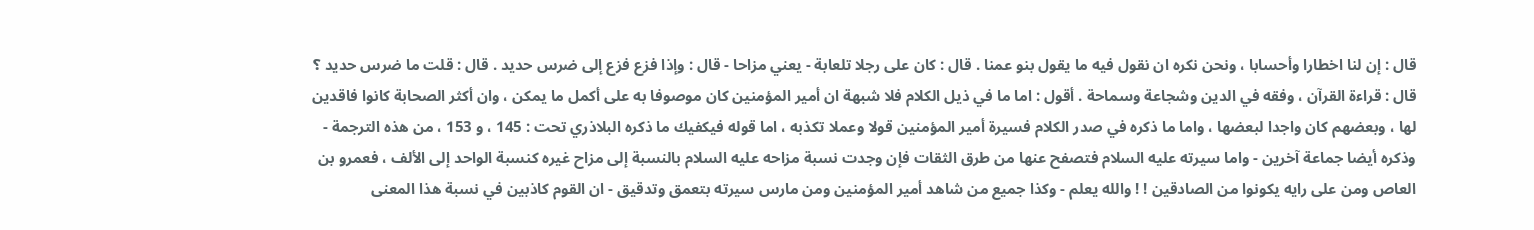قال : إن لنا اخطارا وأحسابا ، ونحن نكره ان نقول فيه ما يقول بنو عمنا . قال : كان على رجلا تلعابة - يعني مزاحا - قال : وإذا فزع فزع إلى ضرس حديد . قال : قلت ما ضرس حديد ؟ قال : قراءة القرآن ، وفقه في الدين وشجاعة وسماحة . أقول : اما ما في ذيل الكلام فلا شبهة ان أمير المؤمنين كان موصوفا به على أكمل ما يمكن ، وان أكثر الصحابة كانوا فاقدين لها ، وبعضهم كان واجدا لبعضها ، واما ما ذكره في صدر الكلام فسيرة أمير المؤمنين قولا وعملا تكذبه ، اما قوله فيكفيك ما ذكره البلاذري تحت : 145 ، و 153 ، من هذه الترجمة - وذكره أيضا جماعة آخرين - واما سيرته عليه السلام فتصفح عنها من طرق الثقات فإن وجدت نسبة مزاحه عليه السلام بالنسبة إلى مزاح غيره كنسبة الواحد إلى الألف ، فعمرو بن العاص ومن على رايه يكونوا من الصادقين ! ! والله يعلم - وكذا جميع من شاهد أمير المؤمنين ومن مارس سيرته بتعمق وتدقيق - ان القوم كاذبين في نسبة هذا المعنى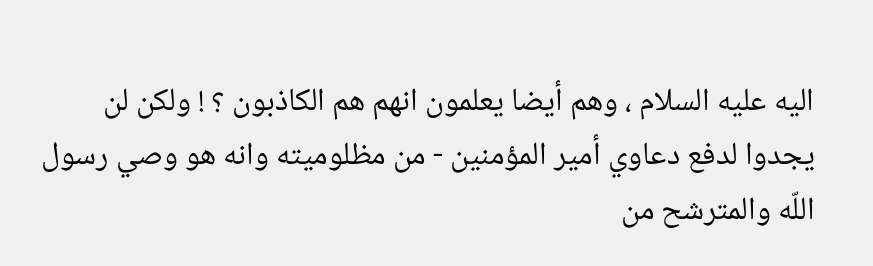اليه عليه السلام ، وهم أيضا يعلمون انهم هم الكاذبون ؟ ! ولكن لن يجدوا لدفع دعاوي أمير المؤمنين - من مظلوميته وانه هو وصي رسول اللّه والمترشح من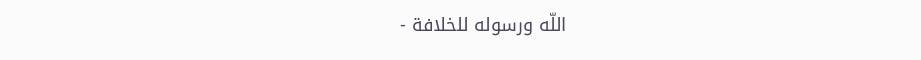اللّه ورسوله للخلافة -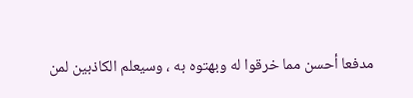مدفعا أحسن مما خرقوا له وبهتوه به ، وسيعلم الكاذبين لمن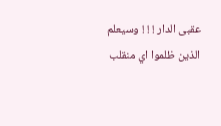عقبى الدار ! ! ! وسيعلم الذين ظلموا اي منقلب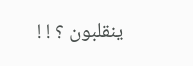ينقلبون ؟ ! !